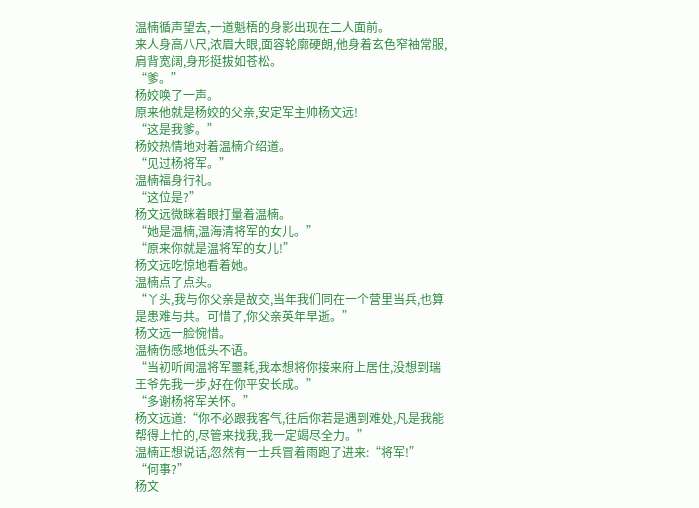温楠循声望去,一道魁梧的身影出现在二人面前。
来人身高八尺,浓眉大眼,面容轮廓硬朗,他身着玄色窄袖常服,肩背宽阔,身形挺拔如苍松。
“爹。”
杨姣唤了一声。
原来他就是杨姣的父亲,安定军主帅杨文远!
“这是我爹。”
杨姣热情地对着温楠介绍道。
“见过杨将军。”
温楠福身行礼。
“这位是?”
杨文远微眯着眼打量着温楠。
“她是温楠,温海清将军的女儿。”
“原来你就是温将军的女儿!”
杨文远吃惊地看着她。
温楠点了点头。
“丫头,我与你父亲是故交,当年我们同在一个营里当兵,也算是患难与共。可惜了,你父亲英年早逝。”
杨文远一脸惋惜。
温楠伤感地低头不语。
“当初听闻温将军噩耗,我本想将你接来府上居住,没想到瑞王爷先我一步,好在你平安长成。”
“多谢杨将军关怀。”
杨文远道:“你不必跟我客气,往后你若是遇到难处,凡是我能帮得上忙的,尽管来找我,我一定竭尽全力。”
温楠正想说话,忽然有一士兵冒着雨跑了进来:“将军!”
“何事?”
杨文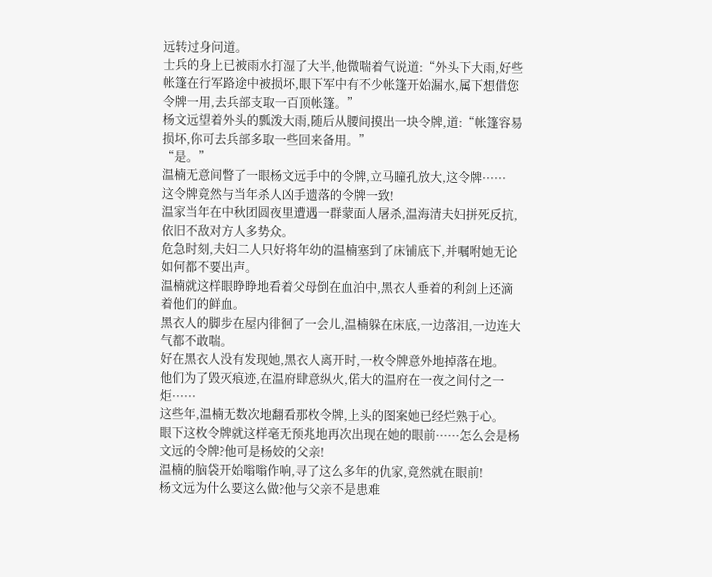远转过身问道。
士兵的身上已被雨水打湿了大半,他微喘着气说道:“外头下大雨,好些帐篷在行军路途中被损坏,眼下军中有不少帐篷开始漏水,属下想借您令牌一用,去兵部支取一百顶帐篷。”
杨文远望着外头的瓢泼大雨,随后从腰间摸出一块令牌,道:“帐篷容易损坏,你可去兵部多取一些回来备用。”
“是。”
温楠无意间瞥了一眼杨文远手中的令牌,立马瞳孔放大,这令牌······
这令牌竟然与当年杀人凶手遗落的令牌一致!
温家当年在中秋团圆夜里遭遇一群蒙面人屠杀,温海清夫妇拼死反抗,依旧不敌对方人多势众。
危急时刻,夫妇二人只好将年幼的温楠塞到了床铺底下,并嘱咐她无论如何都不要出声。
温楠就这样眼睁睁地看着父母倒在血泊中,黑衣人垂着的利剑上还滴着他们的鲜血。
黑衣人的脚步在屋内徘徊了一会儿,温楠躲在床底,一边落泪,一边连大气都不敢喘。
好在黑衣人没有发现她,黑衣人离开时,一枚令牌意外地掉落在地。
他们为了毁灭痕迹,在温府肆意纵火,偌大的温府在一夜之间付之一炬······
这些年,温楠无数次地翻看那枚令牌,上头的图案她已经烂熟于心。
眼下这枚令牌就这样毫无预兆地再次出现在她的眼前······怎么会是杨文远的令牌?他可是杨姣的父亲!
温楠的脑袋开始嗡嗡作响,寻了这么多年的仇家,竟然就在眼前!
杨文远为什么要这么做?他与父亲不是患难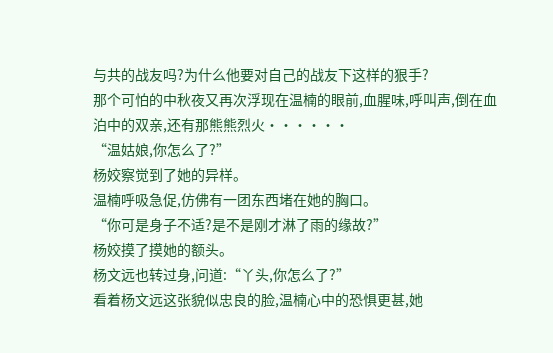与共的战友吗?为什么他要对自己的战友下这样的狠手?
那个可怕的中秋夜又再次浮现在温楠的眼前,血腥味,呼叫声,倒在血泊中的双亲,还有那熊熊烈火······
“温姑娘,你怎么了?”
杨姣察觉到了她的异样。
温楠呼吸急促,仿佛有一团东西堵在她的胸口。
“你可是身子不适?是不是刚才淋了雨的缘故?”
杨姣摸了摸她的额头。
杨文远也转过身,问道:“丫头,你怎么了?”
看着杨文远这张貌似忠良的脸,温楠心中的恐惧更甚,她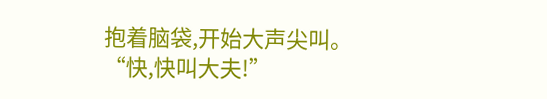抱着脑袋,开始大声尖叫。
“快,快叫大夫!”